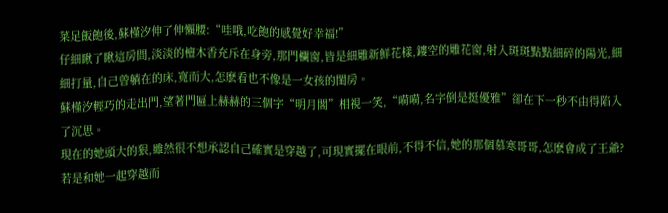菜足飯飽後,蘇槿汐伸了伸懶腰:“哇哦,吃飽的感覺好幸福!”
仔細瞅了瞅這房間,淡淡的檀木香充斥在身旁,那門欄窗,皆是細雕新鮮花樣,鏤空的雕花窗,射入斑斑點點細碎的陽光,細細打量,自己曾躺在的床,寬而大,怎麽看也不像是一女孩的閨房。
蘇槿汐輕巧的走出門,望著門匾上赫赫的三個字“明月閣”相視一笑,“嗬嗬,名字倒是挺優雅”卻在下一秒不由得陷入了沉思。
現在的她頭大的狠,雖然很不想承認自己確實是穿越了,可現實擺在眼前,不得不信,她的那個慕寒哥哥,怎麽會成了王爺?
若是和她一起穿越而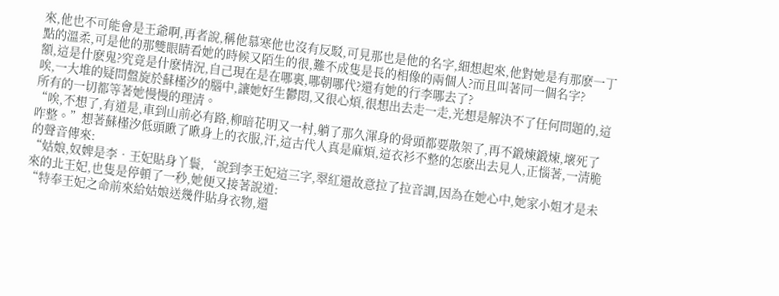來,他也不可能會是王爺啊,再者說,稱他慕寒他也沒有反駁,可見那也是他的名字,細想起來,他對她是有那麽一丁點的溫柔,可是他的那雙眼睛看她的時候又陌生的很,難不成隻是長的相像的兩個人?而且叫著同一個名字?
額,這是什麽鬼?究竟是什麽情況,自己現在是在哪裏,哪朝哪代?還有她的行李哪去了?
唉,一大堆的疑問盤旋於蘇槿汐的腦中,讓她好生鬱悶,又很心煩,很想出去走一走,光想是解決不了任何問題的,這所有的一切都等著她慢慢的理清。
“唉,不想了,有道是,車到山前必有路,柳暗花明又一村,躺了那久渾身的骨頭都要散架了,再不鍛煉鍛煉,壞死了咋整。”想著蘇槿汐低頭瞅了瞅身上的衣服,汗,這古代人真是麻煩,這衣衫不整的怎麽出去見人,正惱著,一清脆的聲音傳來:
“姑娘,奴婢是李•王妃貼身丫鬟,‘說到李王妃這三字,翠紅還故意拉了拉音調,因為在她心中,她家小姐才是未來的北王妃,也隻是停頓了一秒,她便又接著說道:
“特奉王妃之命前來給姑娘送幾件貼身衣物,還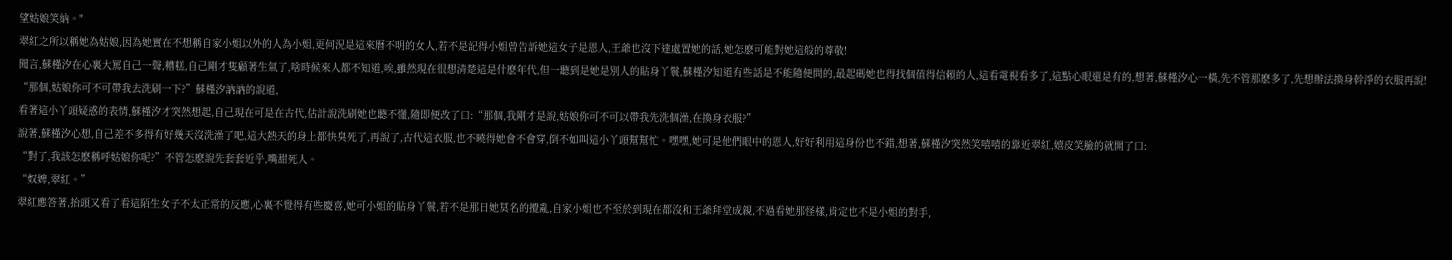望姑娘笑納。"
翠紅之所以稱她為姑娘,因為她實在不想稱自家小姐以外的人為小姐,更何況是這來曆不明的女人,若不是記得小姐曾告訴她這女子是恩人,王爺也沒下達處置她的話,她怎麽可能對她這般的尊敬!
聞言,蘇槿汐在心裏大罵自己一聲,糟糕,自己剛才隻顧著生氣了,啥時候來人都不知道,唉,雖然現在很想清楚這是什麽年代,但一聽到是她是別人的貼身丫鬟,蘇槿汐知道有些話是不能隨便問的,最起碼她也得找個值得信賴的人,這看電視看多了,這點心眼還是有的,想著,蘇槿汐心一橫,先不管那麽多了,先想辦法換身幹淨的衣服再說!
“那個,姑娘你可不可帶我去洗刷一下?”蘇槿汐訥訥的說道,
看著這小丫頭疑惑的表情,蘇槿汐才突然想起,自己現在可是在古代,估計說洗刷她也聽不懂,隨即便改了口:“那個,我剛才是說,姑娘你可不可以帶我先洗個澡,在換身衣服?”
說著,蘇槿汐心想,自己差不多得有好幾天沒洗澡了吧,這大熱天的身上都快臭死了,再說了,古代這衣服,也不曉得她會不會穿,倒不如叫這小丫頭幫幫忙。嘿嘿,她可是他們眼中的恩人,好好利用這身份也不錯,想著,蘇槿汐突然笑嘻嘻的靠近翠紅,嬉皮笑臉的就開了口:
“對了,我該怎麽稱呼姑娘你呢?”不管怎麽說先套套近乎,嘴甜死人。
“奴婢,翠紅。”
翠紅應答著,抬頭又看了看這陌生女子不太正常的反應,心裏不覺得有些慶喜,她可小姐的貼身丫鬟,若不是那日她莫名的攪亂,自家小姐也不至於到現在都沒和王爺拜堂成親,不過看她那怪樣,肯定也不是小姐的對手,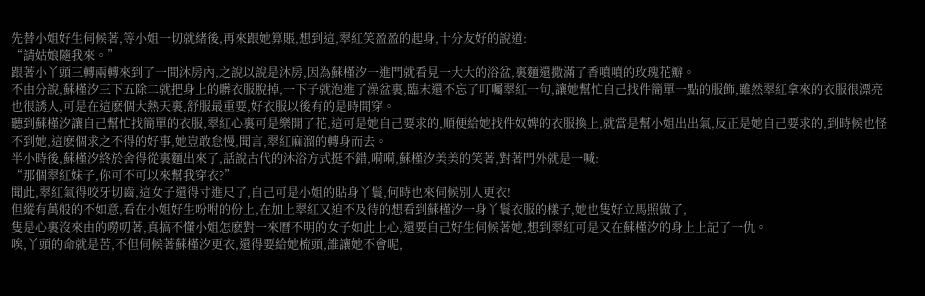先替小姐好生伺候著,等小姐一切就緒後,再來跟她算賬,想到這,翠紅笑盈盈的起身,十分友好的說道:
“請姑娘隨我來。”
跟著小丫頭三轉兩轉來到了一間沐房內,之說以說是沐房,因為蘇槿汐一進門就看見一大大的浴盆,裏麵還撒滿了香噴噴的玫瑰花瓣。
不由分說,蘇槿汐三下五除二就把身上的髒衣服脫掉,一下子就泡進了澡盆裏,臨末還不忘了叮囑翠紅一句,讓她幫忙自己找件簡單一點的服飾,雖然翠紅拿來的衣服很漂亮也很誘人,可是在這麽個大熱天裏,舒服最重要,好衣服以後有的是時間穿。
聽到蘇槿汐讓自己幫忙找簡單的衣服,翠紅心裏可是樂開了花,這可是她自己要求的,順便給她找件奴婢的衣服換上,就當是幫小姐出出氣,反正是她自己要求的,到時候也怪不到她,這麽個求之不得的好事,她豈敢怠慢,聞言,翠紅麻溜的轉身而去。
半小時後,蘇槿汐終於舍得從裏麵出來了,話說古代的沐浴方式挺不錯,嗬嗬,蘇槿汐美美的笑著,對著門外就是一喊:
“那個翠紅妹子,你可不可以來幫我穿衣?”
聞此,翠紅氣得咬牙切齒,這女子還得寸進尺了,自己可是小姐的貼身丫鬟,何時也來伺候別人更衣!
但縱有萬般的不如意,看在小姐好生吩咐的份上,在加上翠紅又迫不及待的想看到蘇槿汐一身丫鬟衣服的樣子,她也隻好立馬照做了,
隻是心裏沒來由的嘮叨著,真搞不懂小姐怎麽對一來曆不明的女子如此上心,還要自己好生伺候著她,想到翠紅可是又在蘇槿汐的身上上記了一仇。
唉,丫頭的命就是苦,不但伺候著蘇槿汐更衣,還得要給她梳頭,誰讓她不會呢,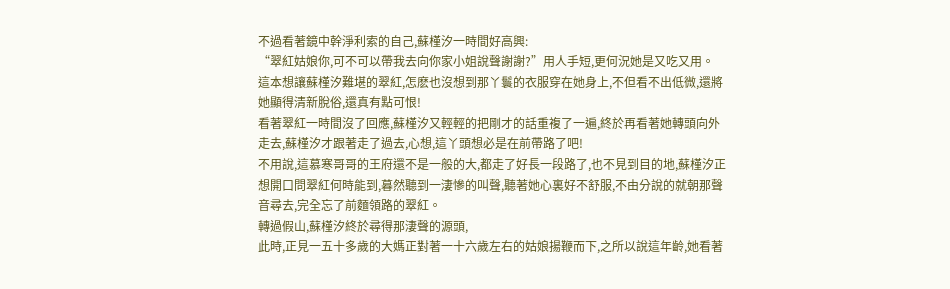不過看著鏡中幹淨利索的自己,蘇槿汐一時間好高興:
“翠紅姑娘你,可不可以帶我去向你家小姐說聲謝謝?”用人手短,更何況她是又吃又用。
這本想讓蘇槿汐難堪的翠紅,怎麽也沒想到那丫鬟的衣服穿在她身上,不但看不出低微,還將她顯得清新脫俗,還真有點可恨!
看著翠紅一時間沒了回應,蘇槿汐又輕輕的把剛才的話重複了一遍,終於再看著她轉頭向外走去,蘇槿汐才跟著走了過去,心想,這丫頭想必是在前帶路了吧!
不用說,這慕寒哥哥的王府還不是一般的大,都走了好長一段路了,也不見到目的地,蘇槿汐正想開口問翠紅何時能到,暮然聽到一淒慘的叫聲,聽著她心裏好不舒服,不由分說的就朝那聲音尋去,完全忘了前麵領路的翠紅。
轉過假山,蘇槿汐終於尋得那淒聲的源頭,
此時,正見一五十多歲的大媽正對著一十六歲左右的姑娘揚鞭而下,之所以說這年齡,她看著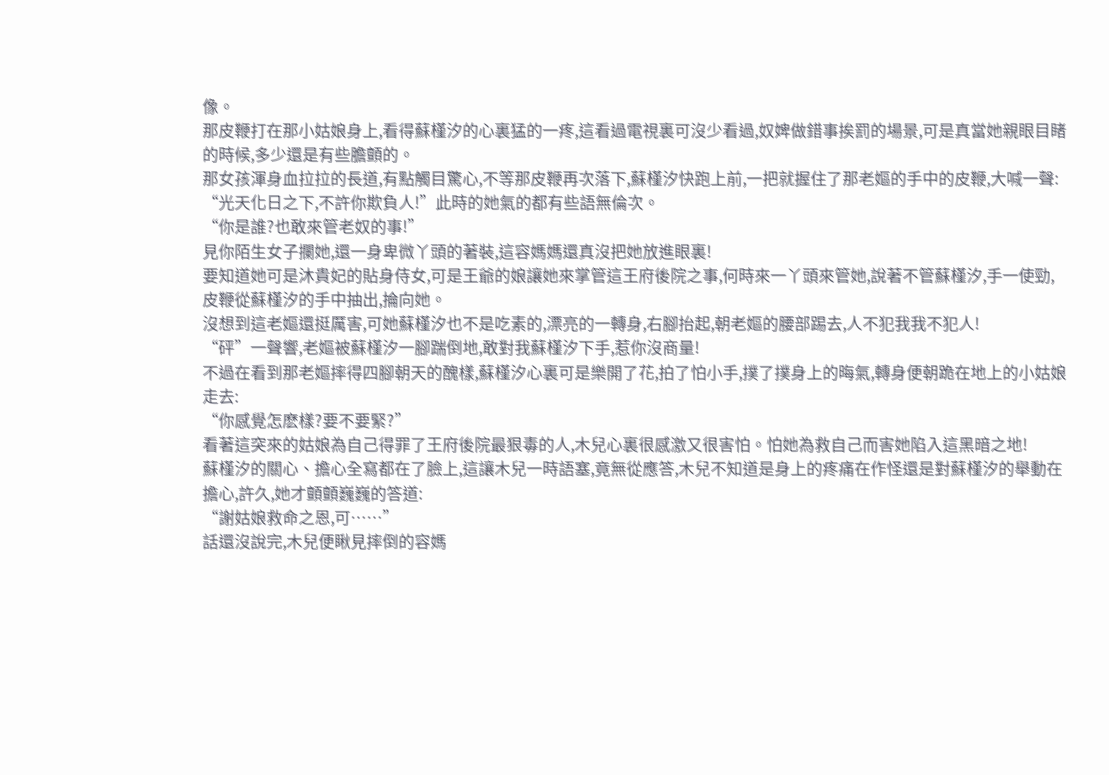像。
那皮鞭打在那小姑娘身上,看得蘇槿汐的心裏猛的一疼,這看過電視裏可沒少看過,奴婢做錯事挨罰的場景,可是真當她親眼目睹的時候,多少還是有些膽顫的。
那女孩渾身血拉拉的長道,有點觸目驚心,不等那皮鞭再次落下,蘇槿汐快跑上前,一把就握住了那老嫗的手中的皮鞭,大喊一聲:
“光天化日之下,不許你欺負人!”此時的她氣的都有些語無倫次。
“你是誰?也敢來管老奴的事!”
見你陌生女子攔她,還一身卑微丫頭的著裝,這容媽媽還真沒把她放進眼裏!
要知道她可是沐貴妃的貼身侍女,可是王爺的娘讓她來掌管這王府後院之事,何時來一丫頭來管她,說著不管蘇槿汐,手一使勁,皮鞭從蘇槿汐的手中抽出,掄向她。
沒想到這老嫗還挺厲害,可她蘇槿汐也不是吃素的,漂亮的一轉身,右腳抬起,朝老嫗的腰部踢去,人不犯我我不犯人!
“砰”一聲響,老嫗被蘇槿汐一腳踹倒地,敢對我蘇槿汐下手,惹你沒商量!
不過在看到那老嫗摔得四腳朝天的醜樣,蘇槿汐心裏可是樂開了花,拍了怕小手,撲了撲身上的晦氣,轉身便朝跪在地上的小姑娘走去:
“你感覺怎麽樣?要不要緊?”
看著這突來的姑娘為自己得罪了王府後院最狠毒的人,木兒心裏很感激又很害怕。怕她為救自己而害她陷入這黑暗之地!
蘇槿汐的關心、擔心全寫都在了臉上,這讓木兒一時語塞,竟無從應答,木兒不知道是身上的疼痛在作怪還是對蘇槿汐的舉動在擔心,許久,她才顫顫巍巍的答道:
“謝姑娘救命之恩,可……”
話還沒說完,木兒便瞅見摔倒的容媽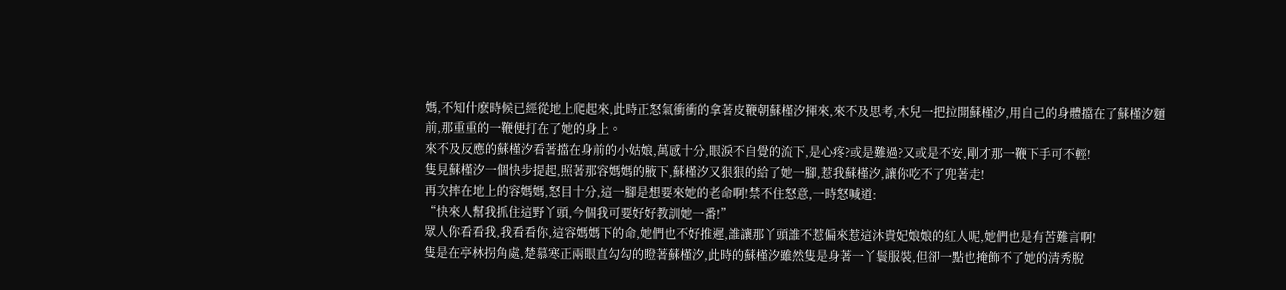媽,不知什麽時候已經從地上爬起來,此時正怒氣衝衝的拿著皮鞭朝蘇槿汐揮來,來不及思考,木兒一把拉開蘇槿汐,用自己的身體擋在了蘇槿汐麵前,那重重的一鞭便打在了她的身上。
來不及反應的蘇槿汐看著擋在身前的小姑娘,萬感十分,眼淚不自覺的流下,是心疼?或是難過?又或是不安,剛才那一鞭下手可不輕!
隻見蘇槿汐一個快步提起,照著那容媽媽的腋下,蘇槿汐又狠狠的給了她一腳,惹我蘇槿汐,讓你吃不了兜著走!
再次摔在地上的容媽媽,怒目十分,這一腳是想要來她的老命啊!禁不住怒意,一時怒喊道:
“快來人幫我抓住這野丫頭,今個我可要好好教訓她一番!”
眾人你看看我,我看看你,這容媽媽下的命,她們也不好推遲,誰讓那丫頭誰不惹偏來惹這沐貴妃娘娘的紅人呢,她們也是有苦難言啊!
隻是在亭林拐角處,楚慕寒正兩眼直勾勾的瞪著蘇槿汐,此時的蘇槿汐雖然隻是身著一丫鬟服裝,但卻一點也掩飾不了她的清秀脫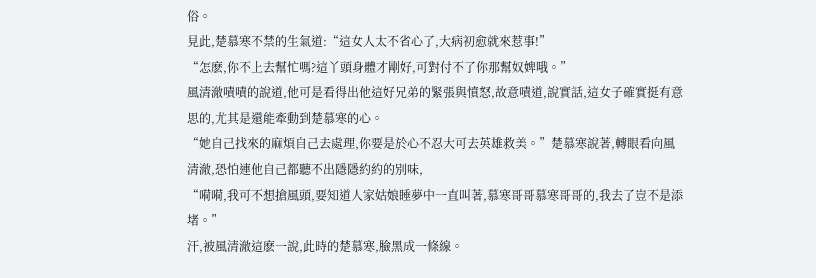俗。
見此,楚慕寒不禁的生氣道:“這女人太不省心了,大病初愈就來惹事!”
“怎麽,你不上去幫忙嗎?這丫頭身體才剛好,可對付不了你那幫奴婢哦。”
風清澈嘖嘖的說道,他可是看得出他這好兄弟的緊張與憤怒,故意嘖道,說實話,這女子確實挺有意思的,尤其是還能牽動到楚慕寒的心。
“她自己找來的麻煩自己去處理,你要是於心不忍大可去英雄救美。”楚慕寒說著,轉眼看向風清澈,恐怕連他自己都聽不出隱隱約約的別味,
“嗬嗬,我可不想搶風頭,要知道人家姑娘睡夢中一直叫著,慕寒哥哥慕寒哥哥的,我去了豈不是添堵。”
汗,被風清澈這麽一說,此時的楚慕寒,臉黑成一條線。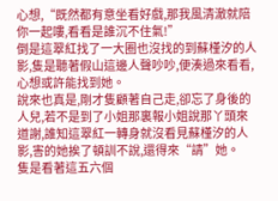心想,“既然都有意坐看好戲,那我風清澈就陪你一起嘍,看看是誰沉不住氣!”
倒是這翠紅找了一大圈也沒找的到蘇槿汐的人影,隻是聽著假山這邊人聲吵吵,便湊過來看看,心想或許能找到她。
說來也真是,剛才隻顧著自己走,卻忘了身後的人兒,若不是到了小姐那裏報小姐說那丫頭來道謝,誰知這翠紅一轉身就沒看見蘇槿汐的人影,害的她挨了頓訓不說,還得來“請”她。
隻是看著這五六個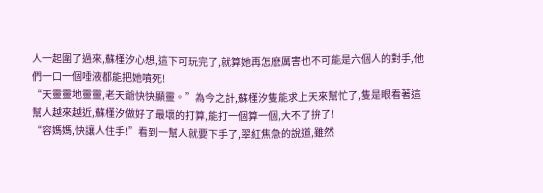人一起圍了過來,蘇槿汐心想,這下可玩完了,就算她再怎麽厲害也不可能是六個人的對手,他們一口一個唾液都能把她噴死!
“天靈靈地靈靈,老天爺快快顯靈。”為今之計,蘇槿汐隻能求上天來幫忙了,隻是眼看著這幫人越來越近,蘇槿汐做好了最壞的打算,能打一個算一個,大不了拚了!
“容媽媽,快讓人住手!”看到一幫人就要下手了,翠紅焦急的說道,雖然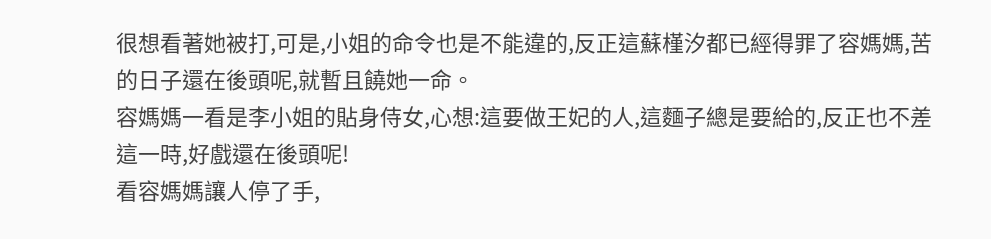很想看著她被打,可是,小姐的命令也是不能違的,反正這蘇槿汐都已經得罪了容媽媽,苦的日子還在後頭呢,就暫且饒她一命。
容媽媽一看是李小姐的貼身侍女,心想:這要做王妃的人,這麵子總是要給的,反正也不差這一時,好戲還在後頭呢!
看容媽媽讓人停了手,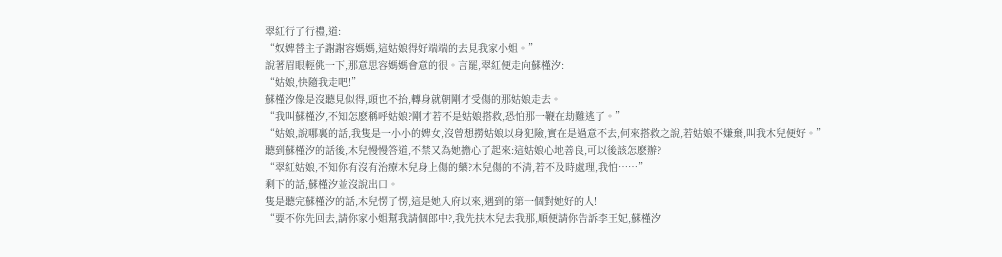翠紅行了行禮,道:
“奴婢替主子謝謝容媽媽,這姑娘得好端端的去見我家小姐。”
說著眉眼輕佻一下,那意思容媽媽會意的很。言罷,翠紅便走向蘇槿汐:
“姑娘,快隨我走吧!”
蘇槿汐像是沒聽見似得,頭也不抬,轉身就朝剛才受傷的那姑娘走去。
“我叫蘇槿汐,不知怎麽稱呼姑娘?剛才若不是姑娘搭救,恐怕那一鞭在劫難逃了。”
“姑娘,說哪裏的話,我隻是一小小的婢女,沒曾想撈姑娘以身犯險,實在是過意不去,何來搭救之說,若姑娘不嫌棄,叫我木兒便好。”
聽到蘇槿汐的話後,木兒慢慢答道,不禁又為她擔心了起來:這姑娘心地善良,可以後該怎麽辦?
“翠紅姑娘,不知你有沒有治療木兒身上傷的藥?木兒傷的不清,若不及時處理,我怕……”
剩下的話,蘇槿汐並沒說出口。
隻是聽完蘇槿汐的話,木兒愣了愣,這是她入府以來,遇到的第一個對她好的人!
“要不你先回去,請你家小姐幫我請個郎中?,我先扶木兒去我那,順便請你告訴李王妃,蘇槿汐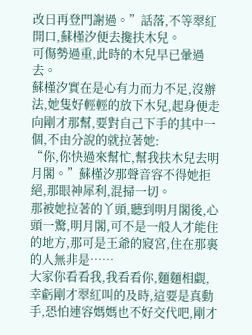改日再登門謝過。”話落,不等翠紅開口,蘇槿汐便去攙扶木兒。
可傷勢過重,此時的木兒早已暈過去。
蘇槿汐實在是心有力而力不足,沒辦法,她隻好輕輕的放下木兒,起身便走向剛才那幫,要對自己下手的其中一個,不由分說的就拉著她:
“你,你快過來幫忙,幫我扶木兒去明月閣。”蘇槿汐那聲音容不得她拒絕,那眼神犀利,混掃一切。
那被她拉著的丫頭,聽到明月閣後,心頭一驚,明月閣,可不是一般人才能住的地方,那可是王爺的寢宮,住在那裏的人無非是……
大家你看看我,我看看你,麵麵相覷,幸虧剛才翠紅叫的及時,這要是真動手,恐怕連容媽媽也不好交代吧,剛才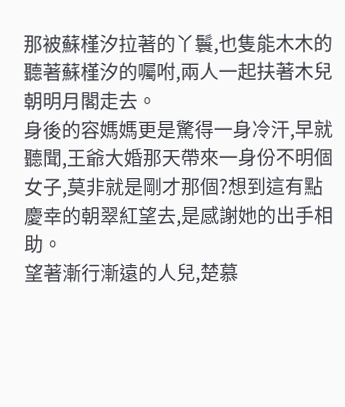那被蘇槿汐拉著的丫鬟,也隻能木木的聽著蘇槿汐的囑咐,兩人一起扶著木兒朝明月閣走去。
身後的容媽媽更是驚得一身冷汗,早就聽聞,王爺大婚那天帶來一身份不明個女子,莫非就是剛才那個?想到這有點慶幸的朝翠紅望去,是感謝她的出手相助。
望著漸行漸遠的人兒,楚慕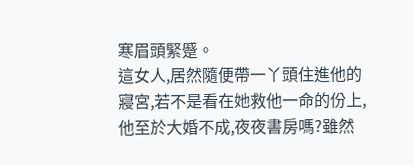寒眉頭緊蹙。
這女人,居然隨便帶一丫頭住進他的寢宮,若不是看在她救他一命的份上,他至於大婚不成,夜夜書房嗎?雖然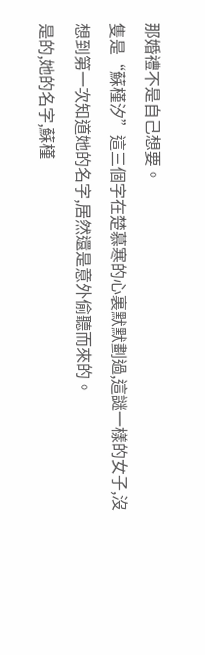那婚禮不是自己想要。
隻是“蘇槿汐”這三個字在楚慕寒的心裏默默劃過,這謎一樣的女子,沒想到第一次知道她的名字,居然還是意外偷聽而來的。
是的,她的名字,蘇槿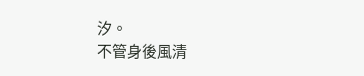汐。
不管身後風清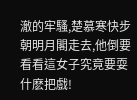澈的牢騷,楚慕寒快步朝明月閣走去,他倒要看看這女子究竟要耍什麽把戲!